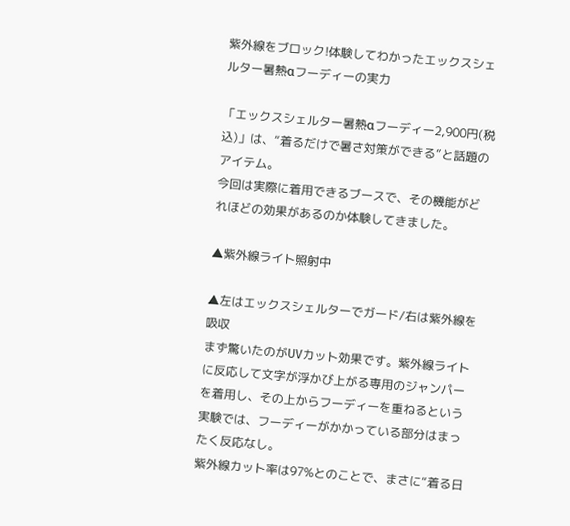紫外線をブロック!体験してわかったエックスシェルター暑熱αフーディーの実力

「エックスシェルター暑熱αフーディー2,900円(税込)」は、“着るだけで暑さ対策ができる”と話題のアイテム。
今回は実際に着用できるブースで、その機能がどれほどの効果があるのか体験してきました。

▲紫外線ライト照射中

▲左はエックスシェルターでガード/右は紫外線を吸収
まず驚いたのがUVカット効果です。紫外線ライトに反応して文字が浮かび上がる専用のジャンパーを着用し、その上からフーディーを重ねるという実験では、フーディーがかかっている部分はまったく反応なし。
紫外線カット率は97%とのことで、まさに“着る日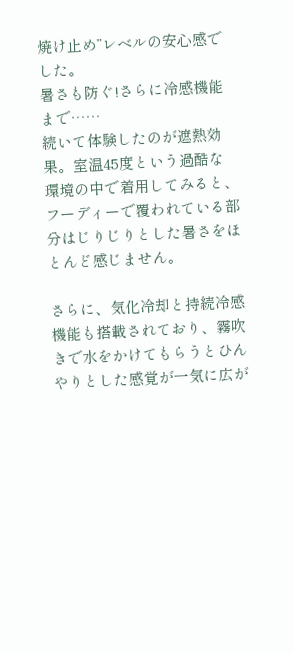焼け止め”レベルの安心感でした。
暑さも防ぐ!さらに冷感機能まで……
続いて体験したのが遮熱効果。室温45度という過酷な環境の中で着用してみると、フーディーで覆われている部分はじりじりとした暑さをほとんど感じません。

さらに、気化冷却と持続冷感機能も搭載されており、霧吹きで水をかけてもらうとひんやりとした感覚が一気に広が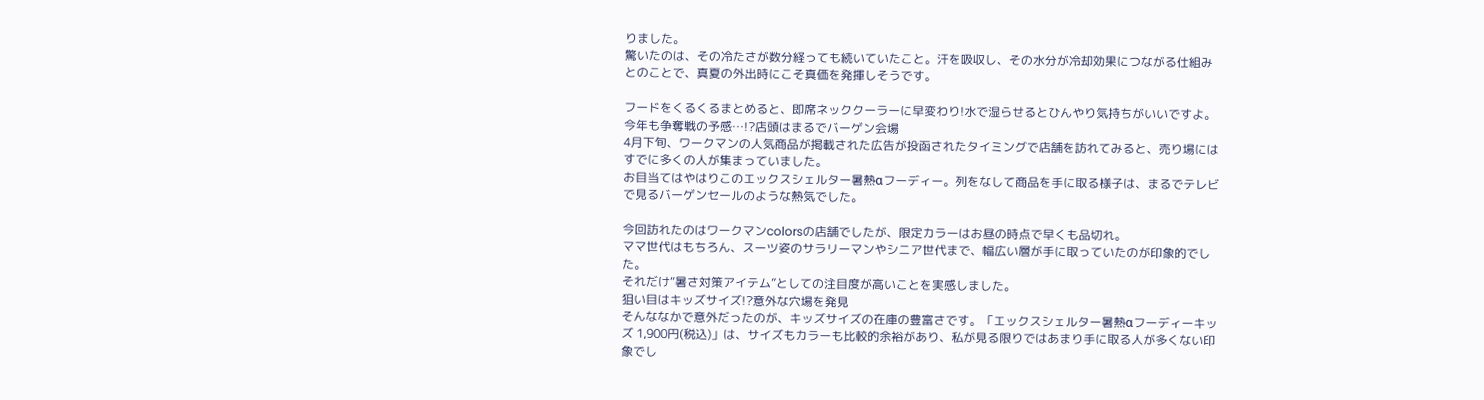りました。
驚いたのは、その冷たさが数分経っても続いていたこと。汗を吸収し、その水分が冷却効果につながる仕組みとのことで、真夏の外出時にこそ真価を発揮しそうです。

フードをくるくるまとめると、即席ネッククーラーに早変わり!水で湿らせるとひんやり気持ちがいいですよ。
今年も争奪戦の予感…!?店頭はまるでバーゲン会場
4月下旬、ワークマンの人気商品が掲載された広告が投函されたタイミングで店舗を訪れてみると、売り場にはすでに多くの人が集まっていました。
お目当てはやはりこのエックスシェルター暑熱αフーディー。列をなして商品を手に取る様子は、まるでテレビで見るバーゲンセールのような熱気でした。

今回訪れたのはワークマンcolorsの店舗でしたが、限定カラーはお昼の時点で早くも品切れ。
ママ世代はもちろん、スーツ姿のサラリーマンやシニア世代まで、幅広い層が手に取っていたのが印象的でした。
それだけ“暑さ対策アイテム”としての注目度が高いことを実感しました。
狙い目はキッズサイズ!?意外な穴場を発見
そんななかで意外だったのが、キッズサイズの在庫の豊富さです。「エックスシェルター暑熱αフーディーキッズ 1,900円(税込)」は、サイズもカラーも比較的余裕があり、私が見る限りではあまり手に取る人が多くない印象でし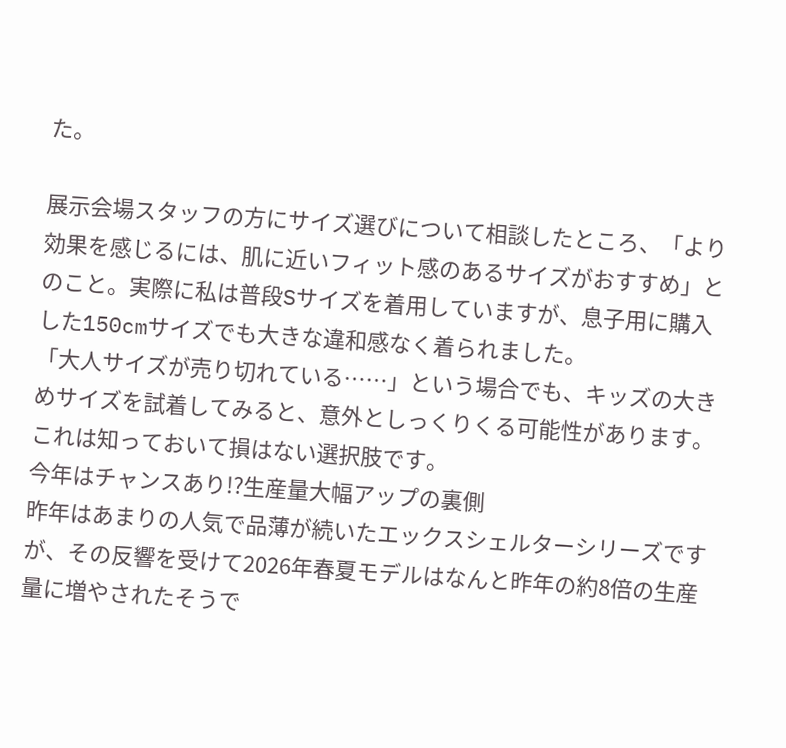た。

展示会場スタッフの方にサイズ選びについて相談したところ、「より効果を感じるには、肌に近いフィット感のあるサイズがおすすめ」とのこと。実際に私は普段Sサイズを着用していますが、息子用に購入した150cmサイズでも大きな違和感なく着られました。
「大人サイズが売り切れている……」という場合でも、キッズの大きめサイズを試着してみると、意外としっくりくる可能性があります。これは知っておいて損はない選択肢です。
今年はチャンスあり!?生産量大幅アップの裏側
昨年はあまりの人気で品薄が続いたエックスシェルターシリーズですが、その反響を受けて2026年春夏モデルはなんと昨年の約8倍の生産量に増やされたそうで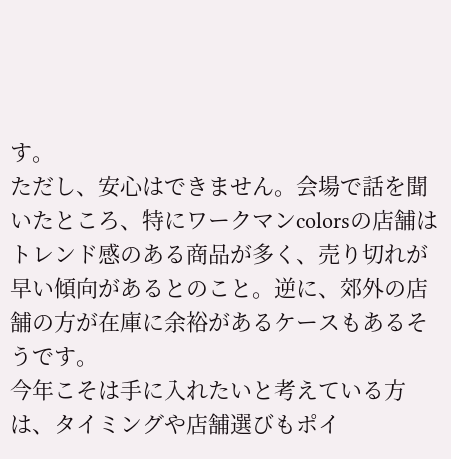す。
ただし、安心はできません。会場で話を聞いたところ、特にワークマンcolorsの店舗はトレンド感のある商品が多く、売り切れが早い傾向があるとのこと。逆に、郊外の店舗の方が在庫に余裕があるケースもあるそうです。
今年こそは手に入れたいと考えている方は、タイミングや店舗選びもポイ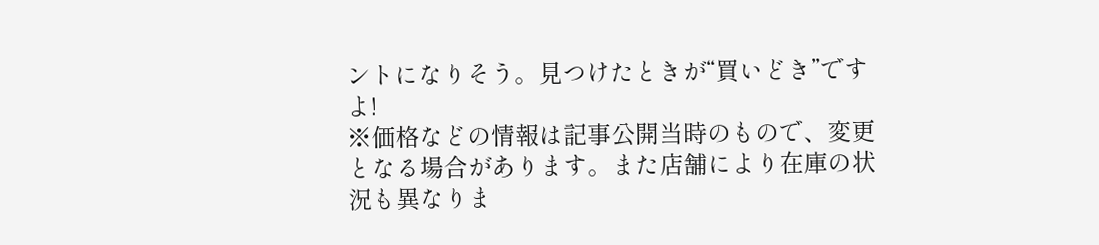ントになりそう。見つけたときが“買いどき”ですよ!
※価格などの情報は記事公開当時のもので、変更となる場合があります。また店舗により在庫の状況も異なりま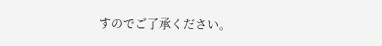すのでご了承ください。